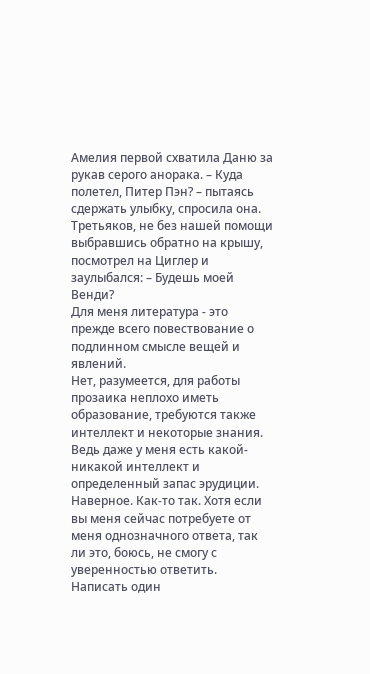Амелия первой схватила Даню за рукав серого анорака. – Куда полетел, Питер Пэн? – пытаясь сдержать улыбку, спросила она. Третьяков, не без нашей помощи выбравшись обратно на крышу, посмотрел на Циглер и заулыбался: – Будешь моей Венди?
Для меня литература - это прежде всего повествование о подлинном смысле вещей и явлений.
Нет, разумеется, для работы прозаика неплохо иметь образование, требуются также интеллект и некоторые знания. Ведь даже у меня есть какой-никакой интеллект и определенный запас эрудиции. Наверное. Как-то так. Хотя если вы меня сейчас потребуете от меня однозначного ответа, так ли это, боюсь, не смогу с уверенностью ответить.
Написать один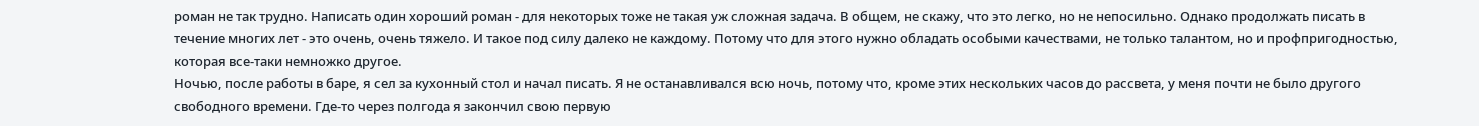роман не так трудно. Написать один хороший роман - для некоторых тоже не такая уж сложная задача. В общем, не скажу, что это легко, но не непосильно. Однако продолжать писать в течение многих лет - это очень, очень тяжело. И такое под силу далеко не каждому. Потому что для этого нужно обладать особыми качествами, не только талантом, но и профпригодностью, которая все-таки немножко другое.
Ночью, после работы в баре, я сел за кухонный стол и начал писать. Я не останавливался всю ночь, потому что, кроме этих нескольких часов до рассвета, у меня почти не было другого свободного времени. Где-то через полгода я закончил свою первую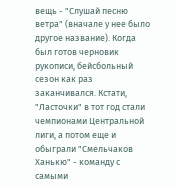вещь - "Слушай песню ветра" (вначале у нее было другое название). Когда был готов черновик рукописи, бейсбольный сезон как раз заканчивался. Кстати, "Ласточки" в тот год стали чемпионами Центральной лиги, а потом еще и обыграли "Смельчаков Ханькю" - команду с самыми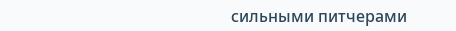сильными питчерами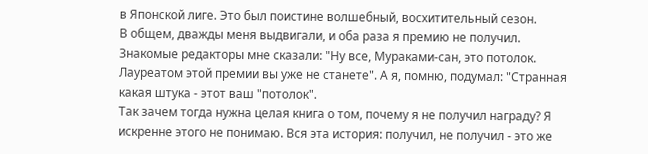в Японской лиге. Это был поистине волшебный, восхитительный сезон.
В общем, дважды меня выдвигали, и оба раза я премию не получил. Знакомые редакторы мне сказали: "Ну все, Мураками-сан, это потолок. Лауреатом этой премии вы уже не станете". А я, помню, подумал: "Странная какая штука - этот ваш "потолок".
Так зачем тогда нужна целая книга о том, почему я не получил награду? Я искренне этого не понимаю. Вся эта история: получил, не получил - это же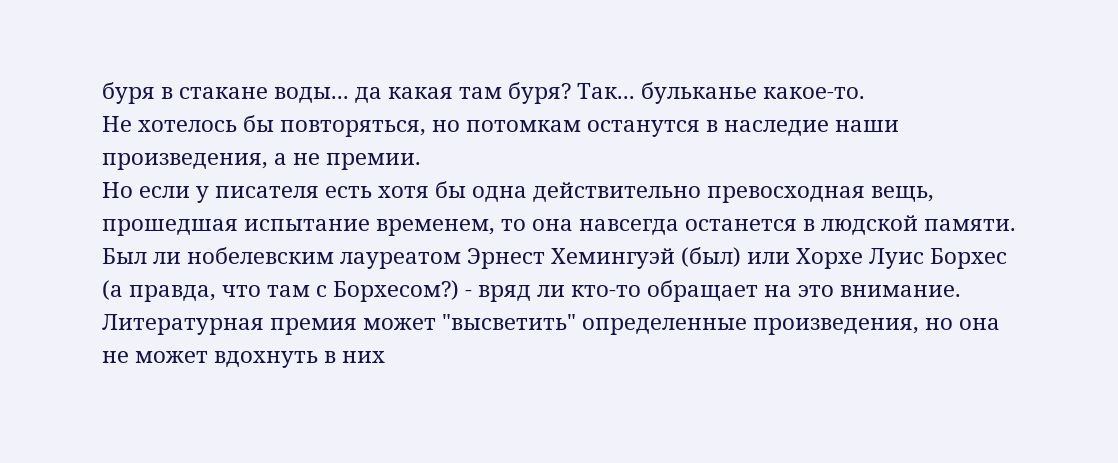буря в стакане воды... да какая там буря? Так... бульканье какое-то.
Не хотелось бы повторяться, но потомкам останутся в наследие наши произведения, а не премии.
Но если у писателя есть хотя бы одна действительно превосходная вещь, прошедшая испытание временем, то она навсегда останется в людской памяти. Был ли нобелевским лауреатом Эрнест Хемингуэй (был) или Хорхе Луис Борхес (а правда, что там с Борхесом?) - вряд ли кто-то обращает на это внимание. Литературная премия может "высветить" определенные произведения, но она не может вдохнуть в них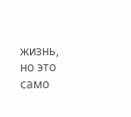жизнь, но это само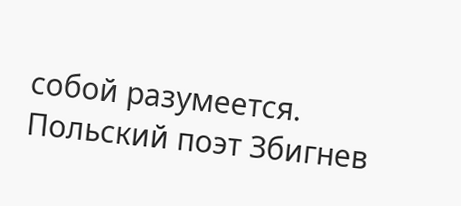собой разумеется.
Польский поэт Збигнев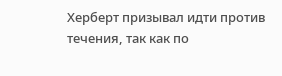Херберт призывал идти против течения, так как по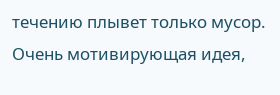течению плывет только мусор. Очень мотивирующая идея,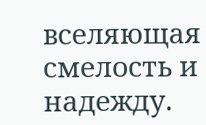вселяющая смелость и надежду.